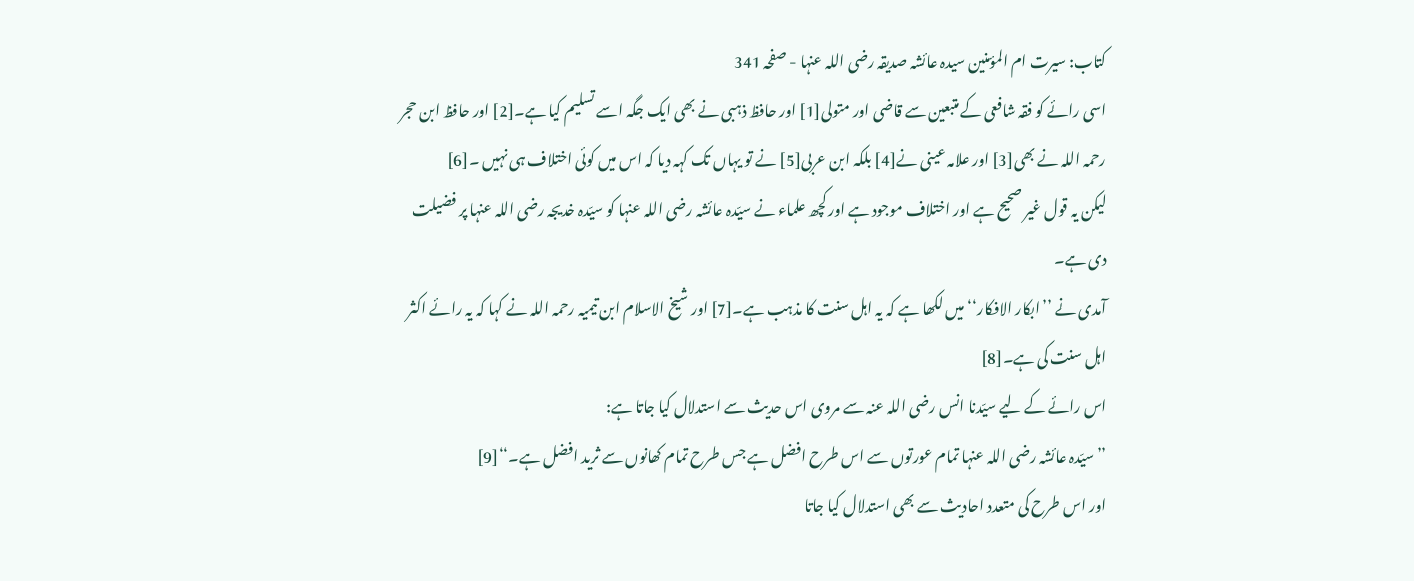کتاب: سیرت ام المؤمنین سیدہ عائشہ صدیقہ رضی اللہ عنہا - صفحہ 341
اسی رائے کو فقہ شافعی کے متبعین سے قاضی اور متولی[1] اور حافظ ذہبی نے بھی ایک جگہ اسے تسلیم کیا ہے۔[2] اور حافظ ابن حجر رحمہ اللہ نے بھی[3] اور علامہ عینی نے[4] بلکہ ابن عربی[5] نے تو یہاں تک کہہ دیا کہ اس میں کوئی اختلاف ہی نہیں ۔[6]
لیکن یہ قول غیر صحیح ہے اور اختلاف موجود ہے اور کچھ علماء نے سیّدہ عائشہ رضی اللہ عنہا کو سیّدہ خدیجہ رضی اللہ عنہا پر فضیلت دی ہے۔
آمدی نے ’’ابکار الافکار‘‘ میں لکھا ہے کہ یہ اہل سنت کا مذہب ہے۔[7] اور شیخ الاسلام ابن تیمیہ رحمہ اللہ نے کہا کہ یہ رائے اکثر اہل سنت کی ہے۔[8]
اس رائے کے لیے سیّدنا انس رضی اللہ عنہ سے مروی اس حدیث سے استدلال کیا جاتا ہے:
’’سیّدہ عائشہ رضی اللہ عنہا تمام عورتوں سے اس طرح افضل ہے جس طرح تمام کھانوں سے ثرید افضل ہے۔‘‘[9]
اور اس طرح کی متعدد احادیث سے بھی استدلال کیا جاتا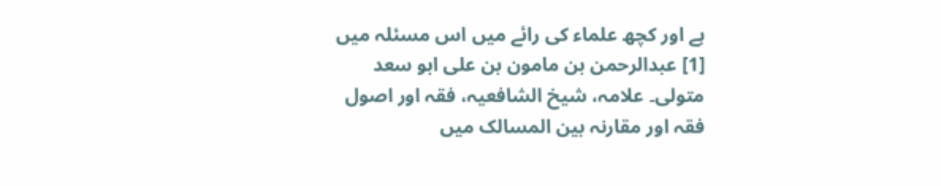ہے اور کچھ علماء کی رائے میں اس مسئلہ میں
[1] عبدالرحمن بن مامون بن علی ابو سعد متولی۔ علامہ، شیخ الشافعیہ، فقہ اور اصول فقہ اور مقارنہ بین المسالک میں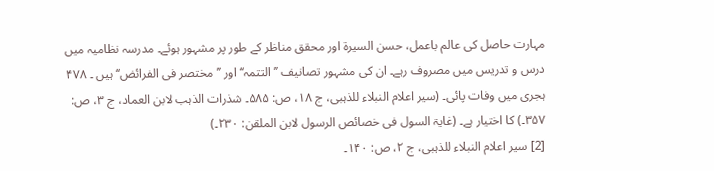مہارت حاصل کی عالم باعمل، حسن السیرۃ اور محقق مناظر کے طور پر مشہور ہوئے۔ مدرسہ نظامیہ میں درس و تدریس میں مصروف رہے۔ ان کی مشہور تصانیف ’’التتمہ‘‘ اور ’’مختصر فی الفرائض‘‘ ہیں ۔ ۴۷۸ ہجری میں وفات پائی۔ (سیر اعلام النبلاء للذہبی، ج ۱۸، ص: ۵۸۵۔ شذرات الذہب لابن العماد، ج ۳، ص: ۳۵۷۔) کا اختیار ہے۔ (غایۃ السول فی خصائص الرسول لابن الملقن: ۲۳۰۔)
[2] سیر اعلام النبلاء للذہبی، ج ۲، ص: ۱۴۰۔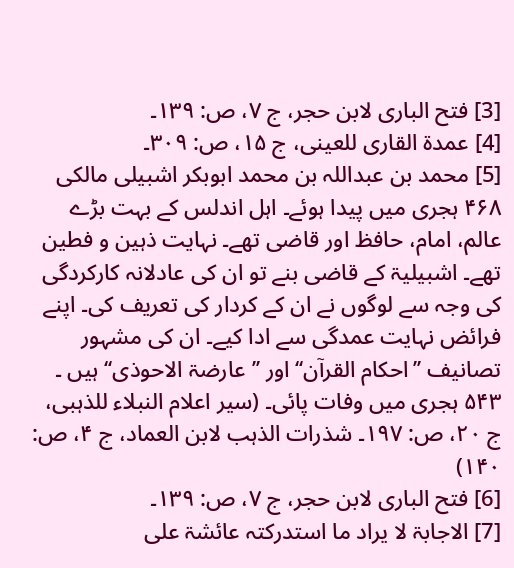[3] فتح الباری لابن حجر، ج ۷، ص: ۱۳۹۔
[4] عمدۃ القاری للعینی، ج ۱۵، ص: ۳۰۹۔
[5] محمد بن عبداللہ بن محمد ابوبکر اشبیلی مالکی ۴۶۸ ہجری میں پیدا ہوئے۔ اہل اندلس کے بہت بڑے عالم، امام، حافظ اور قاضی تھے۔ نہایت ذہین و فطین تھے۔ اشبیلیۃ کے قاضی بنے تو ان کی عادلانہ کارکردگی کی وجہ سے لوگوں نے ان کے کردار کی تعریف کی۔ اپنے فرائض نہایت عمدگی سے ادا کیے۔ ان کی مشہور تصانیف ’’احکام القرآن‘‘ اور ’’عارضۃ الاحوذی‘‘ ہیں ۔ ۵۴۳ ہجری میں وفات پائی۔ (سیر اعلام النبلاء للذہبی، ج ۲۰، ص: ۱۹۷۔ شذرات الذہب لابن العماد، ج ۴، ص: ۱۴۰)
[6] فتح الباری لابن حجر، ج ۷، ص: ۱۳۹۔
[7] الاجابۃ لا یراد ما استدرکتہ عائشۃ علی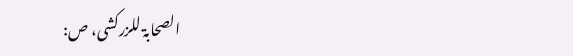الصحابۃ للزرکشی، ص: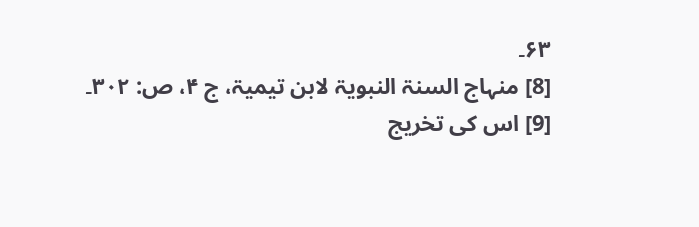۶۳۔
[8] منہاج السنۃ النبویۃ لابن تیمیۃ، ج ۴، ص: ۳۰۲۔
[9] اس کی تخریج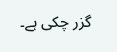گزر چکی ہے۔